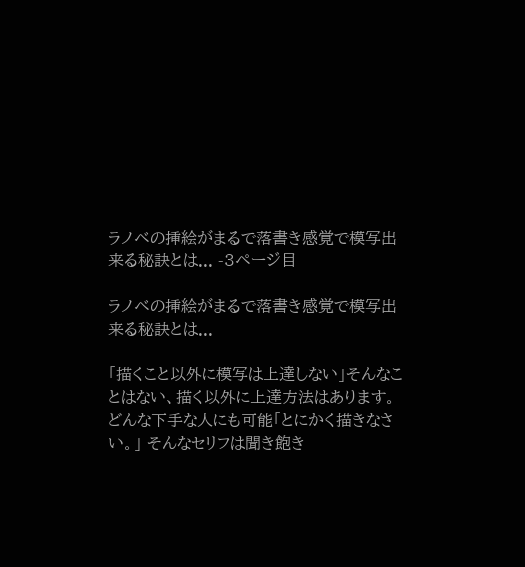ラノベの挿絵がまるで落書き感覚で模写出来る秘訣とは... -3ページ目

ラノベの挿絵がまるで落書き感覚で模写出来る秘訣とは...

「描くこと以外に模写は上達しない」そんなことはない、描く以外に上達方法はあります。 どんな下手な人にも可能「とにかく描きなさい。」 そんなセリフは聞き飽き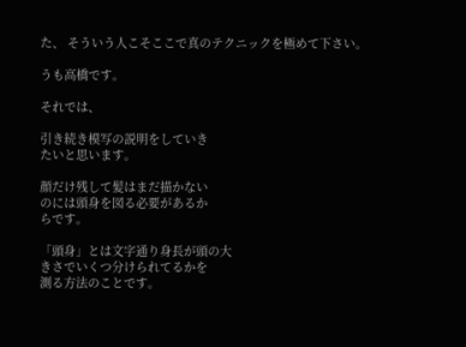た、 そういう人こそここで真のテクニックを極めて下さい。

うも高橋です。

それでは、

引き続き模写の説明をしていき
たいと思います。

顔だけ残して髪はまだ描かない
のには頭身を図る必要があるか
らです。

「頭身」とは文字通り身長が頭の大
きさでいくつ分けられてるかを
測る方法のことです。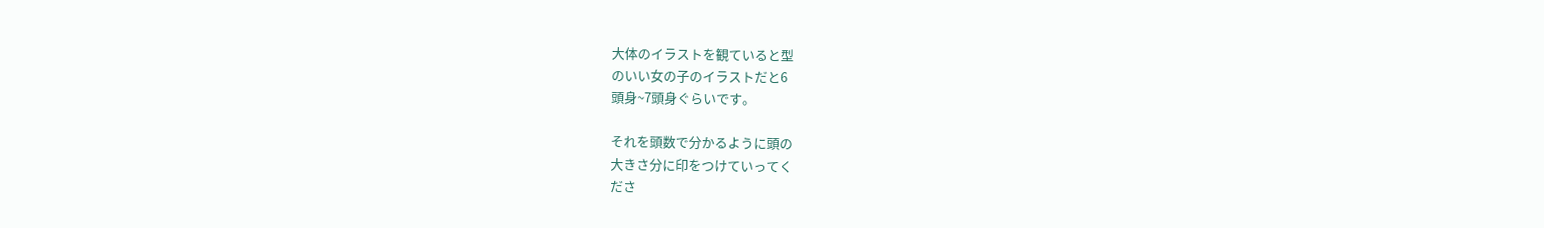大体のイラストを観ていると型
のいい女の子のイラストだと6
頭身~7頭身ぐらいです。

それを頭数で分かるように頭の
大きさ分に印をつけていってく
ださ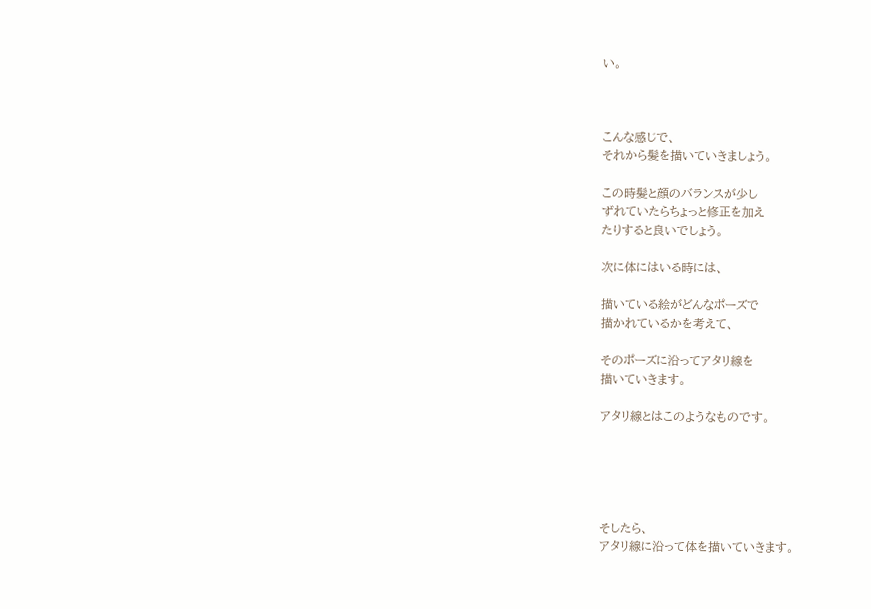い。



こんな感じで、
それから髪を描いていきましょう。

この時髪と顔のバランスが少し
ずれていたらちょっと修正を加え
たりすると良いでしょう。

次に体にはいる時には、

描いている絵がどんなポーズで
描かれているかを考えて、

そのポーズに沿ってアタリ線を
描いていきます。

アタリ線とはこのようなものです。





そしたら、
アタリ線に沿って体を描いていきます。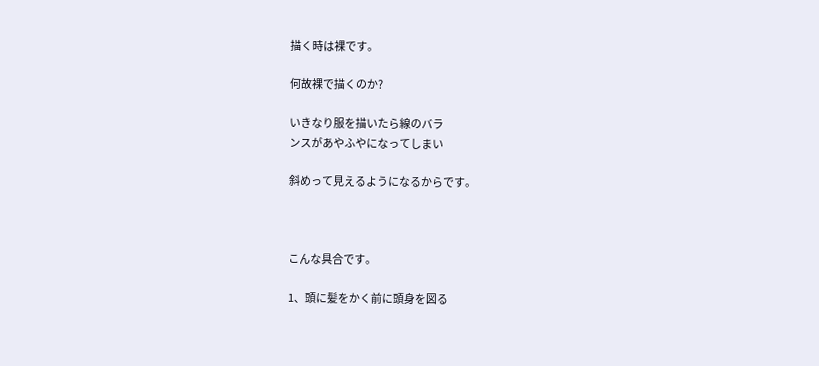描く時は裸です。

何故裸で描くのか?

いきなり服を描いたら線のバラ
ンスがあやふやになってしまい

斜めって見えるようになるからです。



こんな具合です。

1、頭に髪をかく前に頭身を図る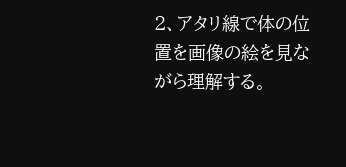2、アタリ線で体の位置を画像の絵を見ながら理解する。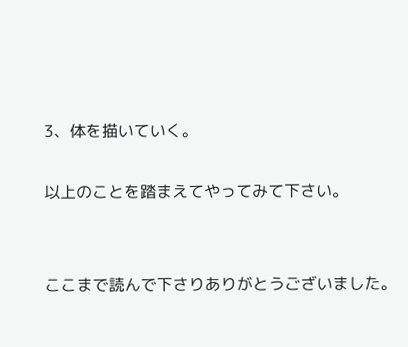3、体を描いていく。

以上のことを踏まえてやってみて下さい。


ここまで読んで下さりありがとうございました。